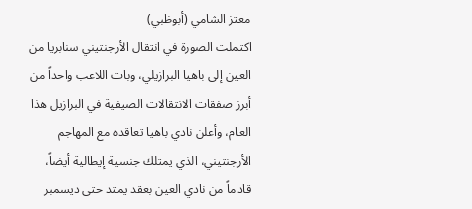معتز الشامي (أبوظبي)
اكتملت الصورة في انتقال الأرجنتيني سنابريا من العين إلى باهيا البرازيلي، وبات اللاعب واحداً من أبرز صفقات الانتقالات الصيفية في البرازيل هذا العام، وأعلن نادي باهيا تعاقده مع المهاجم الأرجنتيني، الذي يمتلك جنسية إيطالية أيضاً، قادماً من نادي العين بعقد يمتد حتى ديسمبر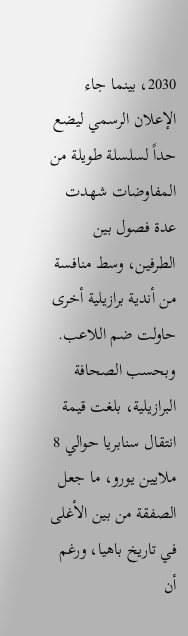2030، بينما جاء الإعلان الرسمي ليضع حداً لسلسلة طويلة من المفاوضات شهدت عدة فصول بين الطرفين، وسط منافسة من أندية برازيلية أخرى حاولت ضم اللاعب.
وبحسب الصحافة البرازيلية، بلغت قيمة انتقال سنابريا حوالي 8 ملايين يورو، ما جعل الصفقة من بين الأغلى في تاريخ باهيا، ورغم أن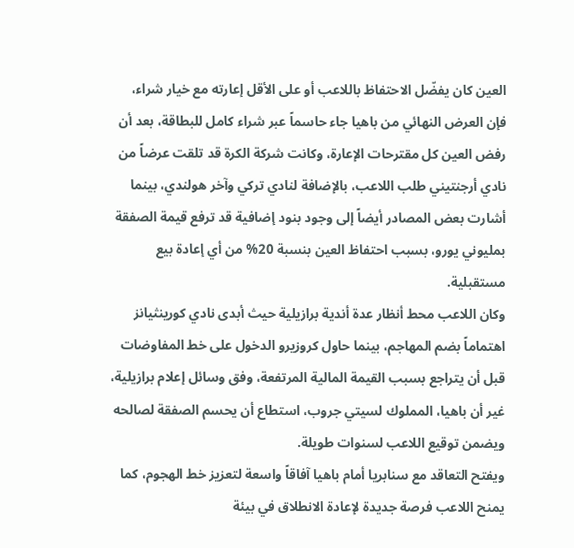العين كان يفضّل الاحتفاظ باللاعب أو على الأقل إعارته مع خيار شراء، فإن العرض النهائي من باهيا جاء حاسماً عبر شراء كامل للبطاقة، بعد أن رفض العين كل مقترحات الإعارة، وكانت شركة الكرة قد تلقت عرضاً من نادي أرجنتيني طلب اللاعب، بالإضافة لنادي تركي وآخر هولندي، بينما أشارت بعض المصادر أيضاً إلى وجود بنود إضافية قد ترفع قيمة الصفقة بمليوني يورو، بسبب احتفاظ العين بنسبة 20% من أي إعادة بيع مستقبلية.
وكان اللاعب محط أنظار عدة أندية برازيلية حيث أبدى نادي كورينثيانز اهتماماً بضم المهاجم، بينما حاول كروزيرو الدخول على خط المفاوضات قبل أن يتراجع بسبب القيمة المالية المرتفعة، وفق وسائل إعلام برازيلية، غير أن باهيا، المملوك لسيتي جروب، استطاع أن يحسم الصفقة لصالحه ويضمن توقيع اللاعب لسنوات طويلة.
ويفتح التعاقد مع سنابريا أمام باهيا آفاقاً واسعة لتعزيز خط الهجوم، كما يمنح اللاعب فرصة جديدة لإعادة الانطلاق في بيئة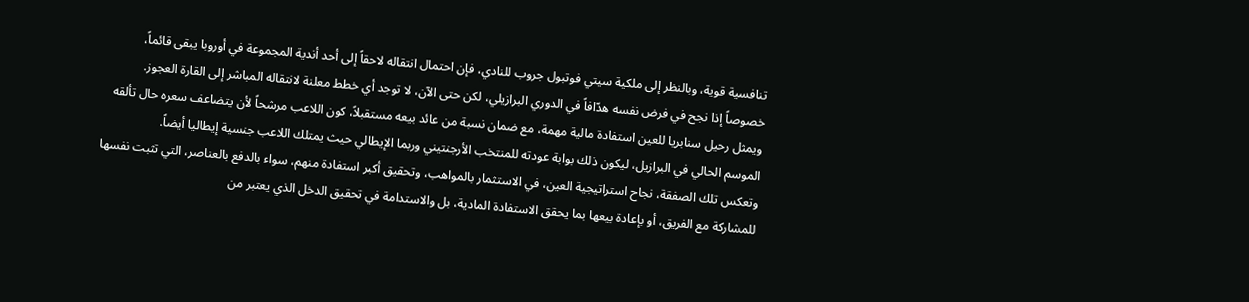تنافسية قوية، وبالنظر إلى ملكية سيتي فوتبول جروب للنادي، فإن احتمال انتقاله لاحقاً إلى أحد أندية المجموعة في أوروبا يبقى قائماً، خصوصاً إذا نجح في فرض نفسه هدّافاً في الدوري البرازيلي، لكن حتى الآن، لا توجد أي خطط معلنة لانتقاله المباشر إلى القارة العجوز.
ويمثل رحيل سنابريا للعين استفادة مالية مهمة، مع ضمان نسبة من عائد بيعه مستقبلاً، كون اللاعب مرشحاً لأن يتضاعف سعره حال تألقه الموسم الحالي في البرازيل، ليكون ذلك بوابة عودته للمنتخب الأرجنتيني وربما الإيطالي حيث يمتلك اللاعب جنسية إيطاليا أيضاً.
وتعكس تلك الصفقة، نجاح استراتيجية العين، في الاستثمار بالمواهب، وتحقيق أكبر استفادة منهم، سواء بالدفع بالعناصر، التي تثبت نفسها للمشاركة مع الفريق، أو بإعادة بيعها بما يحقق الاستفادة المادية، بل والاستدامة في تحقيق الدخل الذي يعتبر من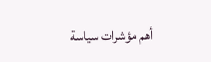أهم مؤشرات سياسة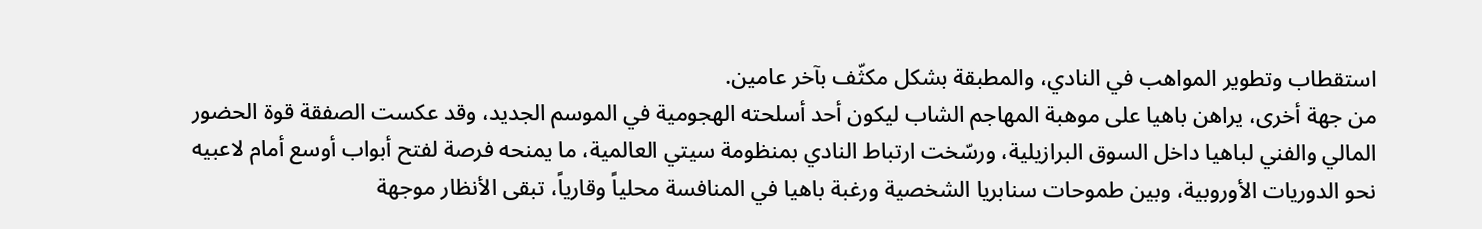استقطاب وتطوير المواهب في النادي، والمطبقة بشكل مكثّف بآخر عامين.
من جهة أخرى، يراهن باهيا على موهبة المهاجم الشاب ليكون أحد أسلحته الهجومية في الموسم الجديد، وقد عكست الصفقة قوة الحضور المالي والفني لباهيا داخل السوق البرازيلية، ورسّخت ارتباط النادي بمنظومة سيتي العالمية، ما يمنحه فرصة لفتح أبواب أوسع أمام لاعبيه نحو الدوريات الأوروبية، وبين طموحات سنابريا الشخصية ورغبة باهيا في المنافسة محلياً وقارياً، تبقى الأنظار موجهة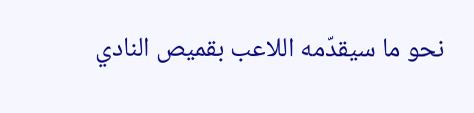نحو ما سيقدّمه اللاعب بقميص النادي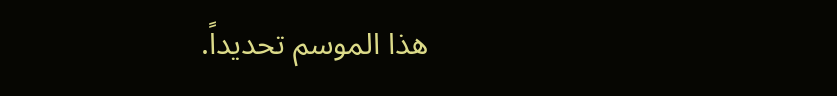هذا الموسم تحديداً.